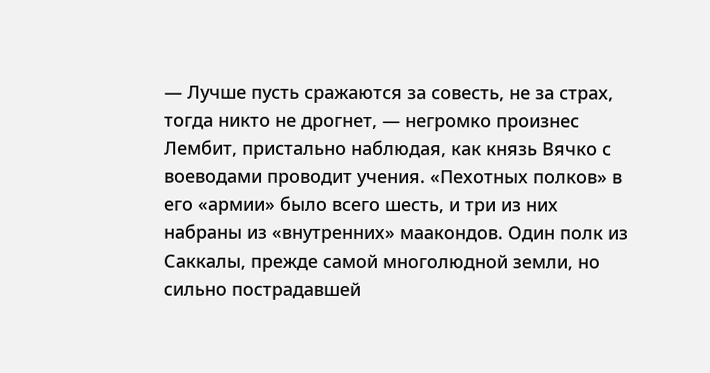— Лучше пусть сражаются за совесть, не за страх, тогда никто не дрогнет, — негромко произнес Лембит, пристально наблюдая, как князь Вячко с воеводами проводит учения. «Пехотных полков» в его «армии» было всего шесть, и три из них набраны из «внутренних» маакондов. Один полк из Саккалы, прежде самой многолюдной земли, но сильно пострадавшей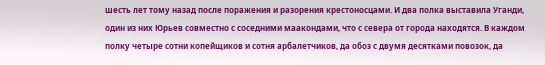шесть лет тому назад после поражения и разорения крестоносцами. И два полка выставила Уганди, один из них Юрьев совместно с соседними маакондами, что с севера от города находятся. В каждом полку четыре сотни копейщиков и сотня арбалетчиков, да обоз с двумя десятками повозок, да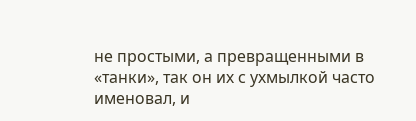не простыми, а превращенными в «танки», так он их с ухмылкой часто именовал, и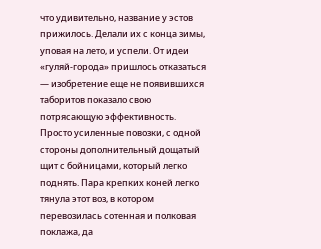что удивительно, название у эстов прижилось. Делали их с конца зимы, уповая на лето, и успели. От идеи «гуляй-города» пришлось отказаться — изобретение еще не появившихся таборитов показало свою потрясающую эффективность. Просто усиленные повозки, с одной стороны дополнительный дощатый щит с бойницами, который легко поднять. Пара крепких коней легко тянула этот воз, в котором перевозилась сотенная и полковая поклажа, да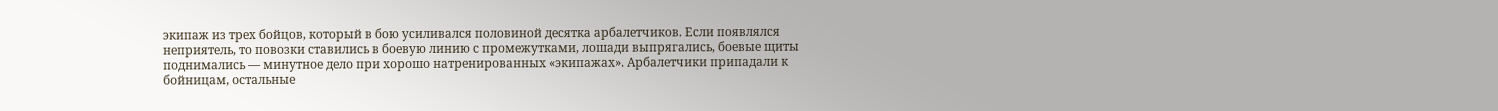экипаж из трех бойцов, который в бою усиливался половиной десятка арбалетчиков. Если появлялся неприятель, то повозки ставились в боевую линию с промежутками, лошади выпрягались, боевые щиты поднимались — минутное дело при хорошо натренированных «экипажах». Арбалетчики припадали к бойницам, остальные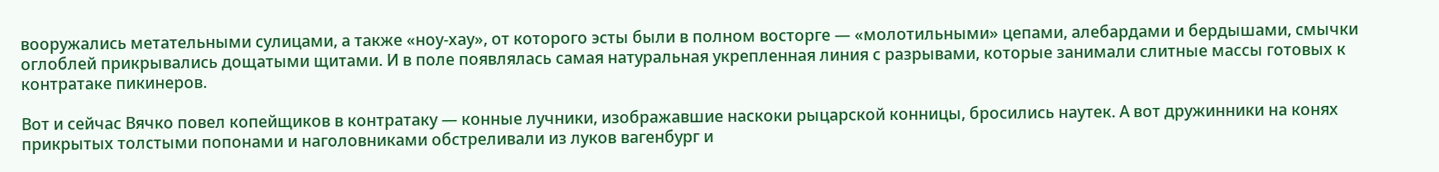вооружались метательными сулицами, а также «ноу-хау», от которого эсты были в полном восторге — «молотильными» цепами, алебардами и бердышами, смычки оглоблей прикрывались дощатыми щитами. И в поле появлялась самая натуральная укрепленная линия с разрывами, которые занимали слитные массы готовых к контратаке пикинеров.

Вот и сейчас Вячко повел копейщиков в контратаку — конные лучники, изображавшие наскоки рыцарской конницы, бросились наутек. А вот дружинники на конях прикрытых толстыми попонами и наголовниками обстреливали из луков вагенбург и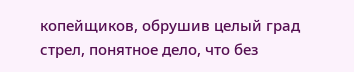копейщиков, обрушив целый град стрел, понятное дело, что без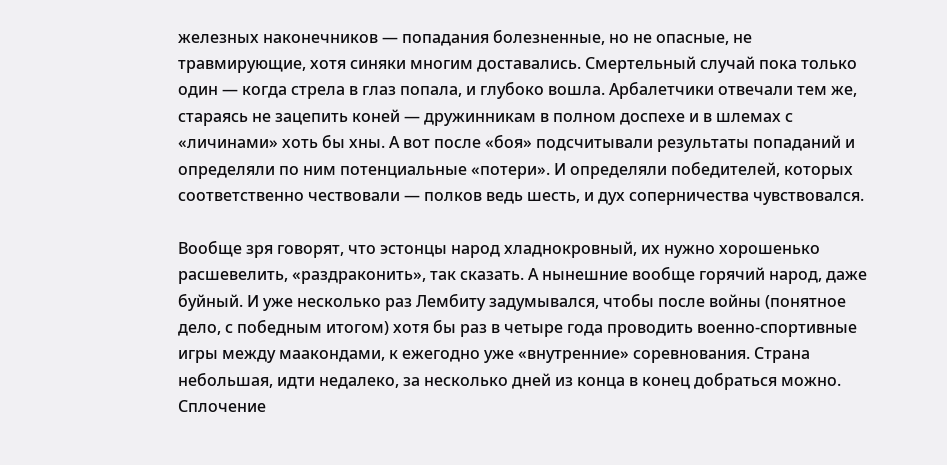железных наконечников — попадания болезненные, но не опасные, не травмирующие, хотя синяки многим доставались. Смертельный случай пока только один — когда стрела в глаз попала, и глубоко вошла. Арбалетчики отвечали тем же, стараясь не зацепить коней — дружинникам в полном доспехе и в шлемах с «личинами» хоть бы хны. А вот после «боя» подсчитывали результаты попаданий и определяли по ним потенциальные «потери». И определяли победителей, которых соответственно чествовали — полков ведь шесть, и дух соперничества чувствовался.

Вообще зря говорят, что эстонцы народ хладнокровный, их нужно хорошенько расшевелить, «раздраконить», так сказать. А нынешние вообще горячий народ, даже буйный. И уже несколько раз Лембиту задумывался, чтобы после войны (понятное дело, с победным итогом) хотя бы раз в четыре года проводить военно-спортивные игры между маакондами, к ежегодно уже «внутренние» соревнования. Страна небольшая, идти недалеко, за несколько дней из конца в конец добраться можно. Сплочение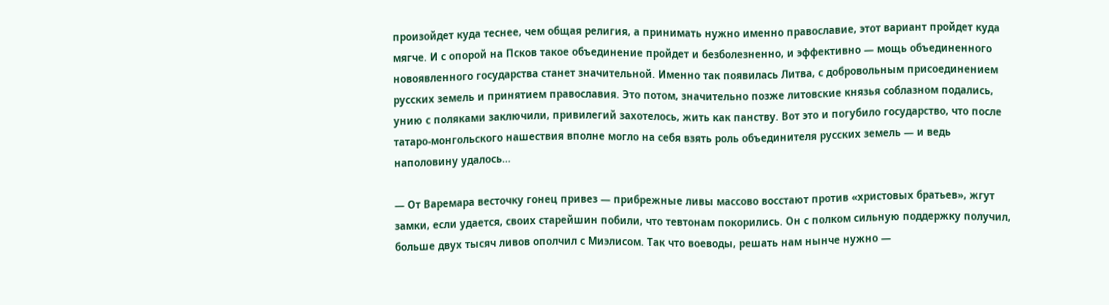произойдет куда теснее, чем общая религия, а принимать нужно именно православие, этот вариант пройдет куда мягче. И с опорой на Псков такое объединение пройдет и безболезненно, и эффективно — мощь объединенного новоявленного государства станет значительной. Именно так появилась Литва, с добровольным присоединением русских земель и принятием православия. Это потом, значительно позже литовские князья соблазном подались, унию с поляками заключили, привилегий захотелось, жить как панству. Вот это и погубило государство, что после татаро-монгольского нашествия вполне могло на себя взять роль объединителя русских земель — и ведь наполовину удалось…

— От Варемара весточку гонец привез — прибрежные ливы массово восстают против «христовых братьев», жгут замки, если удается, своих старейшин побили, что тевтонам покорились. Он с полком сильную поддержку получил, больше двух тысяч ливов ополчил с Миэлисом. Так что воеводы, решать нам нынче нужно —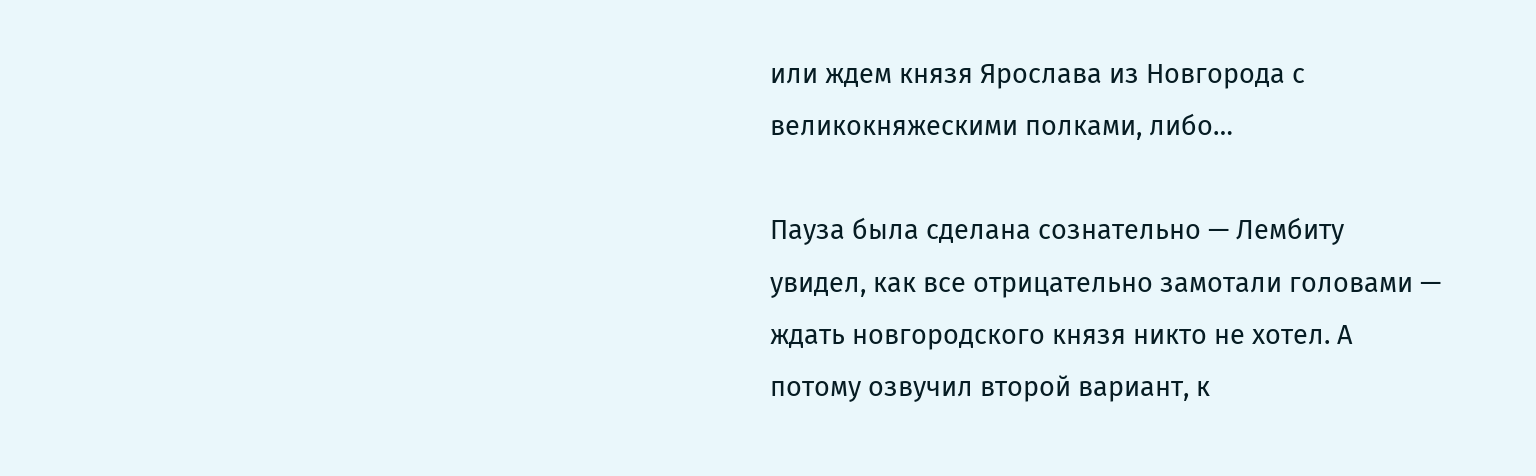или ждем князя Ярослава из Новгорода с великокняжескими полками, либо…

Пауза была сделана сознательно — Лембиту увидел, как все отрицательно замотали головами — ждать новгородского князя никто не хотел. А потому озвучил второй вариант, к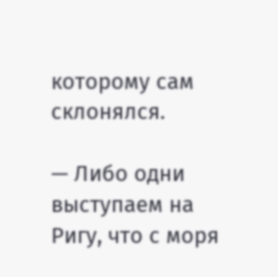которому сам склонялся.

— Либо одни выступаем на Ригу, что с моря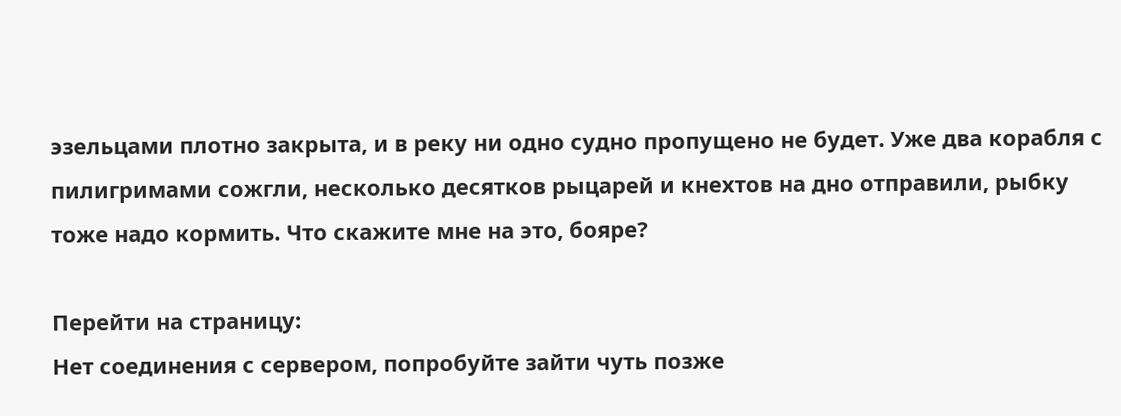эзельцами плотно закрыта, и в реку ни одно судно пропущено не будет. Уже два корабля с пилигримами сожгли, несколько десятков рыцарей и кнехтов на дно отправили, рыбку тоже надо кормить. Что скажите мне на это, бояре?

Перейти на страницу:
Нет соединения с сервером, попробуйте зайти чуть позже